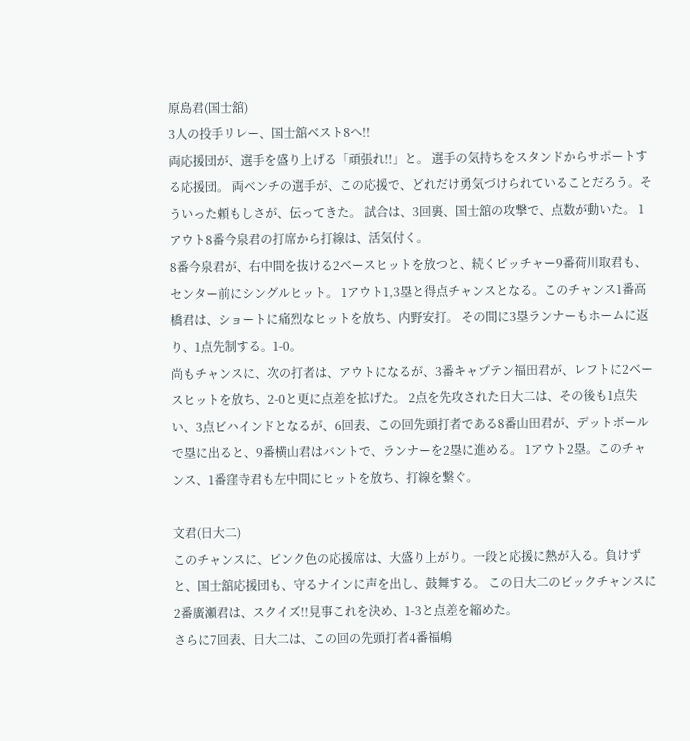原島君(国士舘)
3人の投手リレー、国士舘ベスト8へ!!
両応援団が、選手を盛り上げる「頑張れ!!」と。 選手の気持ちをスタンドからサポートする応援団。 両ベンチの選手が、この応援で、どれだけ勇気づけられていることだろう。そういった頼もしさが、伝ってきた。 試合は、3回裏、国士舘の攻撃で、点数が動いた。 1アウト8番今泉君の打席から打線は、活気付く。
8番今泉君が、右中間を抜ける2ベースヒットを放つと、続くピッチャー9番荷川取君も、センター前にシングルヒット。 1アウト1,3塁と得点チャンスとなる。このチャンス1番高橋君は、ショートに痛烈なヒットを放ち、内野安打。 その間に3塁ランナーもホームに返り、1点先制する。1-0。
尚もチャンスに、次の打者は、アウトになるが、3番キャプテン福田君が、レフトに2ベースヒットを放ち、2-0と更に点差を拡げた。 2点を先攻された日大二は、その後も1点失い、3点ビハインドとなるが、6回表、この回先頭打者である8番山田君が、デットボールで塁に出ると、9番横山君はバントで、ランナーを2塁に進める。 1アウト2塁。このチャンス、1番窪寺君も左中間にヒットを放ち、打線を繋ぐ。

文君(日大二)
このチャンスに、ピンク色の応援席は、大盛り上がり。一段と応援に熱が入る。負けずと、国士舘応援団も、守るナインに声を出し、鼓舞する。 この日大二のビックチャンスに2番廣瀬君は、スクイズ!!見事これを決め、1-3と点差を縮めた。
さらに7回表、日大二は、この回の先頭打者4番福嶋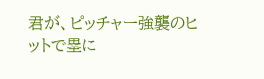君が、ピッチャー強襲のヒットで塁に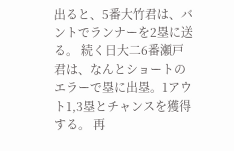出ると、5番大竹君は、バントでランナーを2塁に送る。 続く日大二6番瀬戸君は、なんとショートのエラーで塁に出塁。1アウト1,3塁とチャンスを獲得する。 再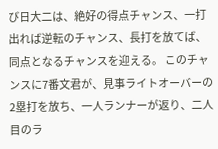び日大二は、絶好の得点チャンス、一打出れば逆転のチャンス、長打を放てば、同点となるチャンスを迎える。 このチャンスに7番文君が、見事ライトオーバーの2塁打を放ち、一人ランナーが返り、二人目のラ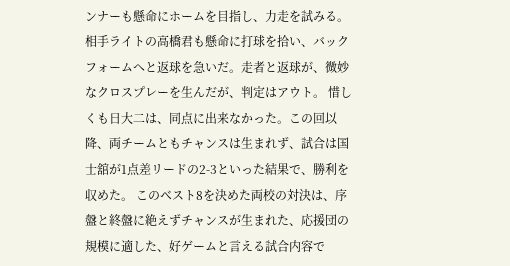ンナーも懸命にホームを目指し、力走を試みる。 相手ライトの高橋君も懸命に打球を拾い、バックフォームへと返球を急いだ。走者と返球が、微妙なクロスプレーを生んだが、判定はアウト。 惜しくも日大二は、同点に出来なかった。この回以降、両チームともチャンスは生まれず、試合は国士舘が1点差リードの2-3といった結果で、勝利を収めた。 このベスト8を決めた両校の対決は、序盤と終盤に絶えずチャンスが生まれた、応援団の規模に適した、好ゲームと言える試合内容で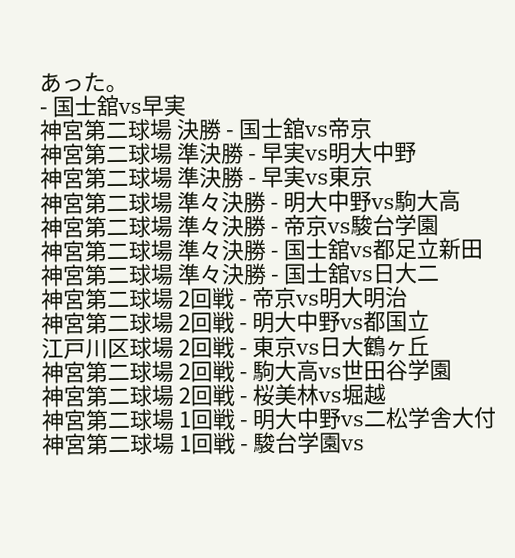あった。
- 国士舘vs早実
神宮第二球場 決勝 - 国士舘vs帝京
神宮第二球場 準決勝 - 早実vs明大中野
神宮第二球場 準決勝 - 早実vs東京
神宮第二球場 準々決勝 - 明大中野vs駒大高
神宮第二球場 準々決勝 - 帝京vs駿台学園
神宮第二球場 準々決勝 - 国士舘vs都足立新田
神宮第二球場 準々決勝 - 国士舘vs日大二
神宮第二球場 2回戦 - 帝京vs明大明治
神宮第二球場 2回戦 - 明大中野vs都国立
江戸川区球場 2回戦 - 東京vs日大鶴ヶ丘
神宮第二球場 2回戦 - 駒大高vs世田谷学園
神宮第二球場 2回戦 - 桜美林vs堀越
神宮第二球場 1回戦 - 明大中野vs二松学舎大付
神宮第二球場 1回戦 - 駿台学園vs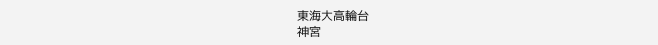東海大高輪台
神宮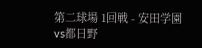第二球場 1回戦 - 安田学園vs都日野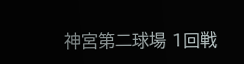神宮第二球場 1回戦